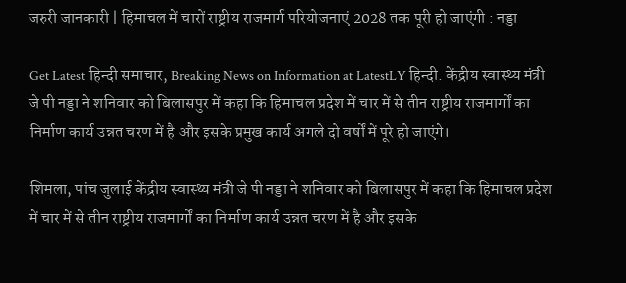जरुरी जानकारी | हिमाचल में चारों राष्ट्रीय राजमार्ग परियोजनाएं 2028 तक पूरी हो जाएंगी : नड्डा

Get Latest हिन्दी समाचार, Breaking News on Information at LatestLY हिन्दी. केंद्रीय स्वास्थ्य मंत्री जे पी नड्डा ने शनिवार को बिलासपुर में कहा कि हिमाचल प्रदेश में चार में से तीन राष्ट्रीय राजमार्गों का निर्माण कार्य उन्नत चरण में है और इसके प्रमुख कार्य अगले दो वर्षों में पूरे हो जाएंगे।

शिमला, पांच जुलाई केंद्रीय स्वास्थ्य मंत्री जे पी नड्डा ने शनिवार को बिलासपुर में कहा कि हिमाचल प्रदेश में चार में से तीन राष्ट्रीय राजमार्गों का निर्माण कार्य उन्नत चरण में है और इसके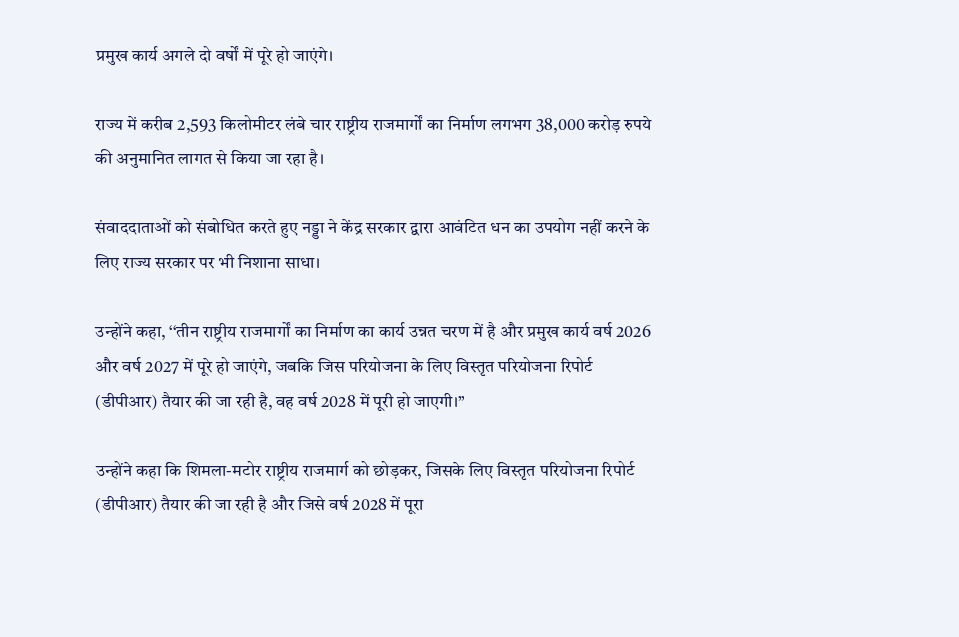प्रमुख कार्य अगले दो वर्षों में पूरे हो जाएंगे।

राज्य में करीब 2,593 किलोमीटर लंबे चार राष्ट्रीय राजमार्गों का निर्माण लगभग 38,000 करोड़ रुपये की अनुमानित लागत से किया जा रहा है।

संवाददाताओं को संबोधित करते हुए नड्डा ने केंद्र सरकार द्वारा आवंटित धन का उपयोग नहीं करने के लिए राज्य सरकार पर भी निशाना साधा।

उन्होंने कहा, ‘‘तीन राष्ट्रीय राजमार्गों का निर्माण का कार्य उन्नत चरण में है और प्रमुख कार्य वर्ष 2026 और वर्ष 2027 में पूरे हो जाएंगे, जबकि जिस परियोजना के लिए विस्तृत परियोजना रिपोर्ट (डीपीआर) तैयार की जा रही है, वह वर्ष 2028 में पूरी हो जाएगी।’’

उन्होंने कहा कि शिमला-मटोर राष्ट्रीय राजमार्ग को छोड़कर, जिसके लिए विस्तृत परियोजना रिपोर्ट (डीपीआर) तैयार की जा रही है और जिसे वर्ष 2028 में पूरा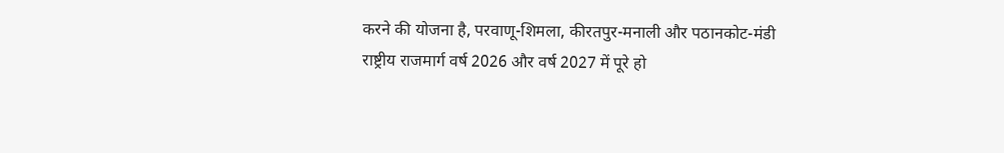करने की योजना है, परवाणू-शिमला, कीरतपुर-मनाली और पठानकोट-मंडी राष्ट्रीय राजमार्ग वर्ष 2026 और वर्ष 2027 में पूरे हो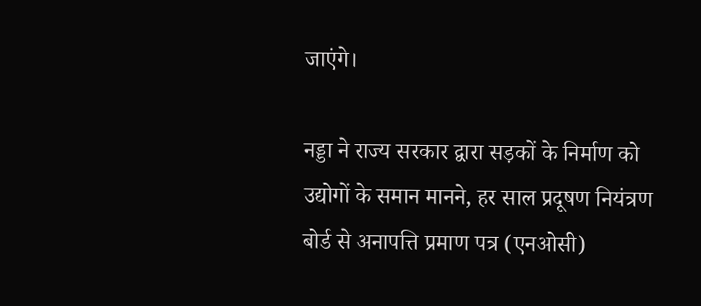जाएंगे।

नड्डा ने राज्य सरकार द्वारा सड़कों के निर्माण को उद्योगों के समान मानने, हर साल प्रदूषण नियंत्रण बोर्ड से अनापत्ति प्रमाण पत्र (एनओसी)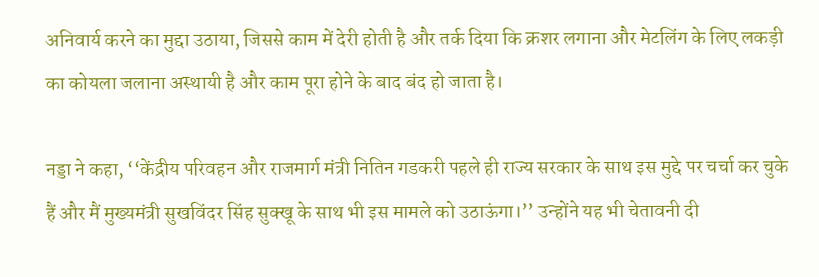अनिवार्य करने का मुद्दा उठाया, जिससे काम में देरी होती है और तर्क दिया कि क्रशर लगाना और मेटलिंग के लिए लकड़ी का कोयला जलाना अस्थायी है और काम पूरा होने के बाद बंद हो जाता है।

नड्डा ने कहा, ‘‘केंद्रीय परिवहन और राजमार्ग मंत्री नितिन गडकरी पहले ही राज्य सरकार के साथ इस मुद्दे पर चर्चा कर चुके हैं और मैं मुख्यमंत्री सुखविंदर सिंह सुक्खू के साथ भी इस मामले को उठाऊंगा।’’ उन्होंने यह भी चेतावनी दी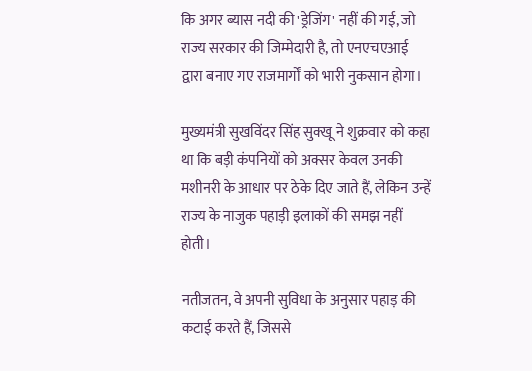कि अगर ब्यास नदी की 'ड्रेजिंग' नहीं की गई, जो राज्य सरकार की जिम्मेदारी है, तो एनएचएआई द्वारा बनाए गए राजमार्गों को भारी नुकसान होगा।

मुख्यमंत्री सुखविंदर सिंह सुक्खू ने शुक्रवार को कहा था कि बड़ी कंपनियों को अक्सर केवल उनकी मशीनरी के आधार पर ठेके दिए जाते हैं, लेकिन उन्हें राज्य के नाजुक पहाड़ी इलाकों की समझ नहीं होती।

नतीजतन, वे अपनी सुविधा के अनुसार पहाड़ की कटाई करते हैं, जिससे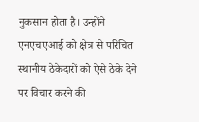नुकसान होता है। उन्होंने एनएचएआई को क्षेत्र से परिचित स्थानीय ठेकेदारों को ऐसे ठेके देने पर विचार करने की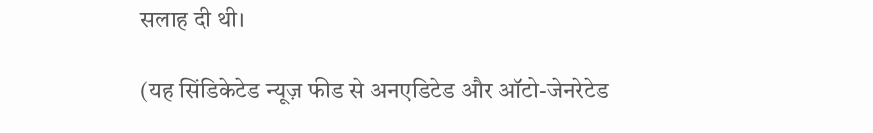सलाह दी थी।

(यह सिंडिकेटेड न्यूज़ फीड से अनएडिटेड और ऑटो-जेनरेटेड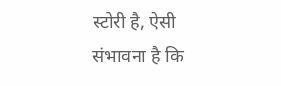स्टोरी है, ऐसी संभावना है कि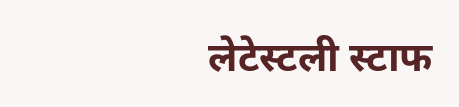लेटेस्टली स्टाफ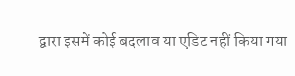द्वारा इसमें कोई बदलाव या एडिट नहीं किया गया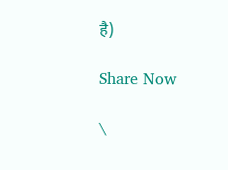है)

Share Now

\